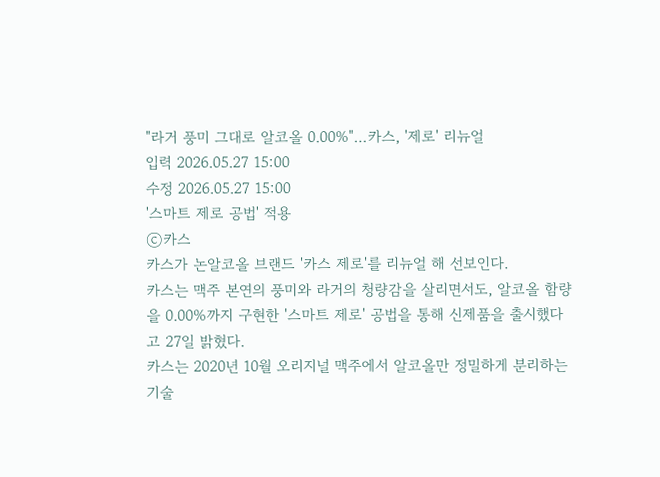"라거 풍미 그대로 알코올 0.00%"…카스, '제로' 리뉴얼
입력 2026.05.27 15:00
수정 2026.05.27 15:00
'스마트 제로 공법' 적용
ⓒ카스
카스가 논알코올 브랜드 '카스 제로'를 리뉴얼 해 선보인다.
카스는 맥주 본연의 풍미와 라거의 청량감을 살리면서도, 알코올 함량을 0.00%까지 구현한 '스마트 제로' 공법을 통해 신제품을 출시했다고 27일 밝혔다.
카스는 2020년 10월 오리지널 맥주에서 알코올만 정밀하게 분리하는 기술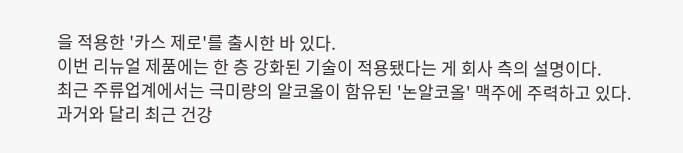을 적용한 '카스 제로'를 출시한 바 있다.
이번 리뉴얼 제품에는 한 층 강화된 기술이 적용됐다는 게 회사 측의 설명이다.
최근 주류업계에서는 극미량의 알코올이 함유된 '논알코올' 맥주에 주력하고 있다. 과거와 달리 최근 건강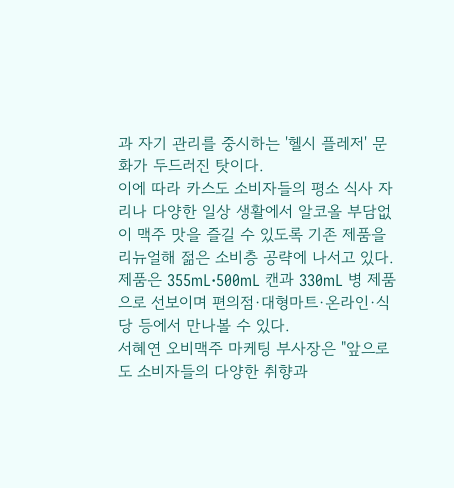과 자기 관리를 중시하는 '헬시 플레저' 문화가 두드러진 탓이다.
이에 따라 카스도 소비자들의 평소 식사 자리나 다양한 일상 생활에서 알코올 부담없이 맥주 맛을 즐길 수 있도록 기존 제품을 리뉴얼해 젊은 소비층 공략에 나서고 있다.
제품은 355mL·500mL 캔과 330mL 병 제품으로 선보이며 편의점·대형마트·온라인·식당 등에서 만나볼 수 있다.
서혜연 오비맥주 마케팅 부사장은 "앞으로도 소비자들의 다양한 취향과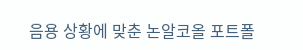음용 상황에 맞춘 논알코올 포트폴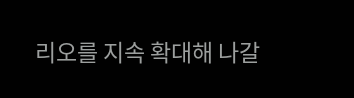리오를 지속 확대해 나갈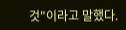것"이라고 말했다.